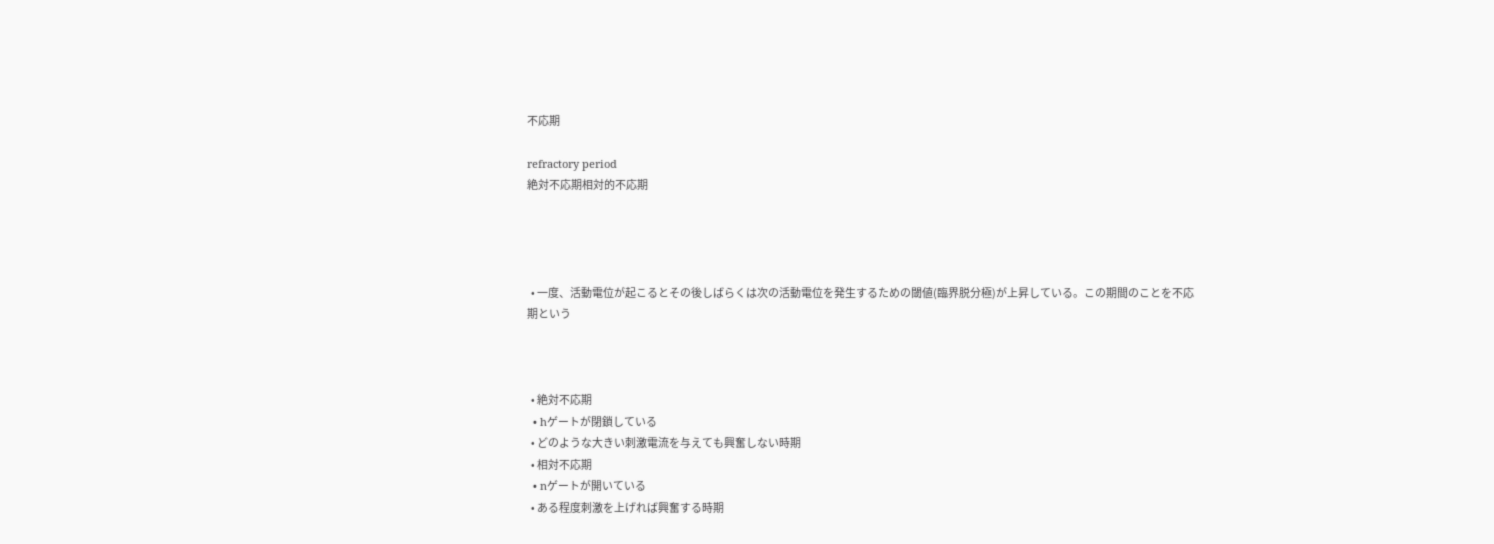不応期

refractory period
絶対不応期相対的不応期




  • 一度、活動電位が起こるとその後しばらくは次の活動電位を発生するための閾値(臨界脱分極)が上昇している。この期間のことを不応期という



  • 絶対不応期
  • hゲートが閉鎖している
  • どのような大きい刺激電流を与えても興奮しない時期
  • 相対不応期
  • nゲートが開いている
  • ある程度刺激を上げれば興奮する時期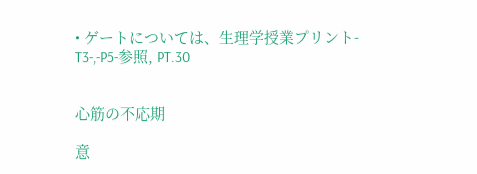• ゲートについては、生理学授業プリント-T3-,-P5-参照, PT.30


心筋の不応期

意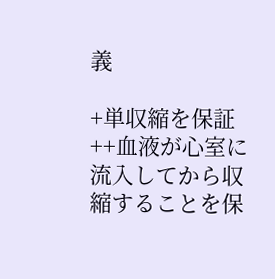義

+単収縮を保証 ++血液が心室に流入してから収縮することを保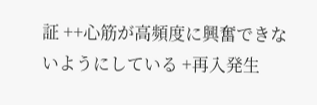証 ++心筋が高頻度に興奮できないようにしている +再入発生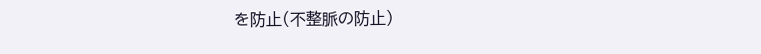を防止(不整脈の防止)